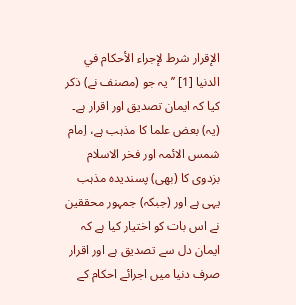الإقرار شرط لإجراء الأحکام في الدنیا [1] ’’یہ جو (مصنف نے) ذکر کیا کہ ایمان تصدیق اور اقرار ہے۔ (یہ) بعض علما کا مذہب ہے، اِمام شمس الائمہ اور فخر الاسلام بزدوی کا (بھی) پسندیدہ مذہب یہی ہے اور (جبکہ) جمہور محققین نے اس بات کو اختیار کیا ہے کہ ایمان دل سے تصدیق ہے اور اقرار صرف دنیا میں اجرائے احکام کے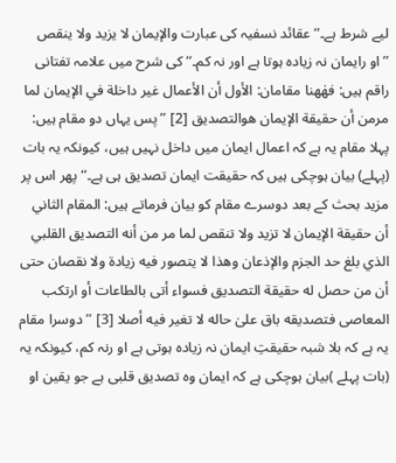لیے شرط ہے۔‘‘ عقائد نسفیہ کی عبارت والإیمان لا یزید ولا ینقص ’’او رایمان نہ زیادہ ہوتا ہے اور نہ کم۔‘‘ كی شرح میں علامہ تفتانی راقم ہیں: فهٰهنا مقامان: الأول أن الأعمال غیر داخلة في الإیمان لما مرمن أن حقیقة الإیمان هوالتصدیق [2] ’’پس یہاں دو مقام ہیں: پہلا مقام یہ ہے کہ اعمال ایمان میں داخل نہیں ہیں، کیونکہ یہ بات (پہلے) بیان ہوچکی ہیں کہ حقیقت ایمان تصدیق ہی ہے۔‘‘ پھر اس پر مزید بحث کے بعد دوسرے مقام کو بیان فرماتے ہیں: المقام الثاني أن حقیقة الإیمان لا تزید ولا تنقص لما مر من أنه التصدیق القلبي الذي بلغ حد الجزم والإذعان وهذا لا یتصور فیه زیادة ولا نقصان حتی أن من حصل له حقیقة التصدیق فسواء أتى بالطاعات أو ارتکب المعاصی فتصدیقه باق علىٰ حاله لا تغیر فیه أصلا [3] ’’دوسرا مقام یہ ہے کہ بلا شبہ حقیقتِ ایمان نہ زیادہ ہوتی ہے او رنہ کم، کیونکہ یہ (بات پہلے )بیان ہوچکی ہے کہ ایمان وہ تصدیق قلبی ہے جو یقین او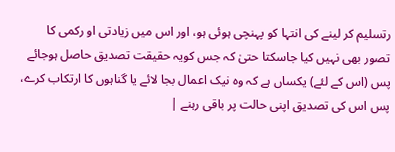رتسلیم کر لینے کی انتہا کو پہنچی ہوئی ہو، اور اس میں زیادتی او رکمی کا تصور بھی نہیں کیا جاسکتا حتیٰ کہ جس کویہ حقیقت تصدیق حاصل ہوجائے پس (اس کے لئے) یکساں ہے کہ وہ نیک اعمال بجا لائے یا گناہوں کا ارتکاب کرے، پس اس کی تصدیق اپنی حالت پر باقی رہنے |